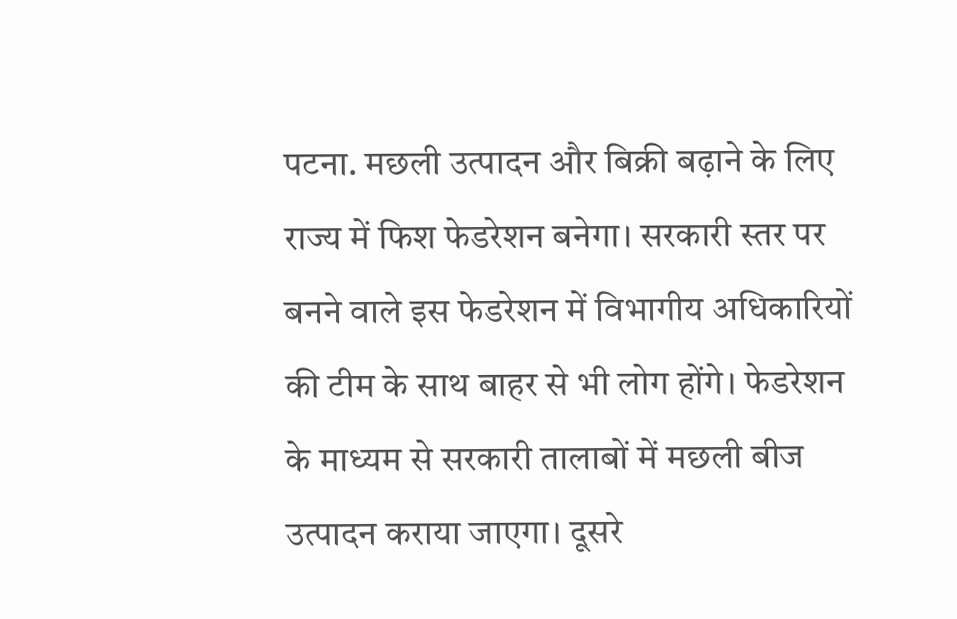पटना. मछली उत्पादन और बिक्री बढ़ाने के लिए राज्य में फिश फेडरेशन बनेगा। सरकारी स्तर पर बनने वाले इस फेडरेशन में विभागीय अधिकारियों की टीम के साथ बाहर से भी लोग होंगे। फेडरेशन के माध्यम से सरकारी तालाबों में मछली बीज उत्पादन कराया जाएगा। दूसरे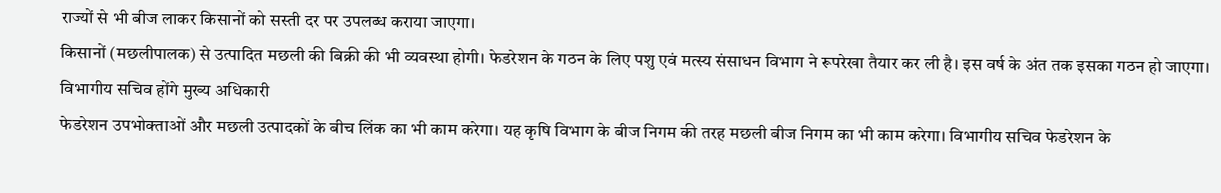राज्यों से भी बीज लाकर किसानों को सस्ती दर पर उपलब्ध कराया जाएगा।
किसानों (मछलीपालक) से उत्पादित मछली की बिक्री की भी व्यवस्था होगी। फेडरेशन के गठन के लिए पशु एवं मत्स्य संसाधन विभाग ने रूपरेखा तैयार कर ली है। इस वर्ष के अंत तक इसका गठन हो जाएगा।
विभागीय सचिव होंगे मुख्य अधिकारी
फेडरेशन उपभोक्ताओं और मछली उत्पादकों के बीच लिंक का भी काम करेगा। यह कृषि विभाग के बीज निगम की तरह मछली बीज निगम का भी काम करेगा। विभागीय सचिव फेडरेशन के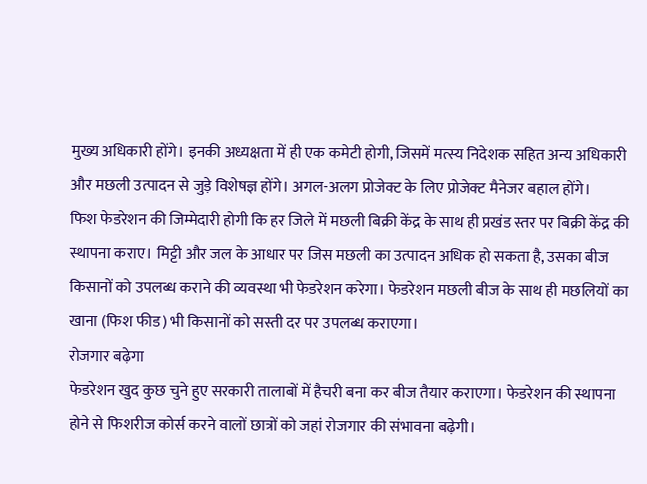मुख्य अधिकारी होंगे। इनकी अध्यक्षता में ही एक कमेटी होगी, जिसमें मत्स्य निदेशक सहित अन्य अधिकारी और मछली उत्पादन से जुड़े विशेषज्ञ होंगे। अगल-अलग प्रोजेक्ट के लिए प्रोजेक्ट मैनेजर बहाल होंगे।
फिश फेडरेशन की जिम्मेदारी होगी कि हर जिले में मछली बिक्री केंद्र के साथ ही प्रखंड स्तर पर बिक्री केंद्र की स्थापना कराए। मिट्टी और जल के आधार पर जिस मछली का उत्पादन अधिक हो सकता है, उसका बीज किसानों को उपलब्ध कराने की व्यवस्था भी फेडरेशन करेगा। फेडरेशन मछली बीज के साथ ही मछलियों का खाना (फिश फीड) भी किसानों को सस्ती दर पर उपलब्ध कराएगा।
रोजगार बढ़ेगा
फेडरेशन खुद कुछ चुने हुए सरकारी तालाबों में हैचरी बना कर बीज तैयार कराएगा। फेडरेशन की स्थापना होने से फिशरीज कोर्स करने वालों छात्रों को जहां रोजगार की संभावना बढ़ेगी।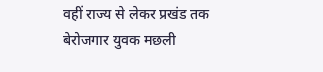वहीं राज्य से लेकर प्रखंड तक बेरोजगार युवक मछली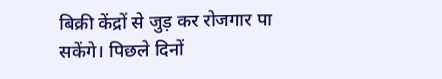बिक्री केंद्रों से जुड़ कर रोजगार पा सकेंगे। पिछले दिनों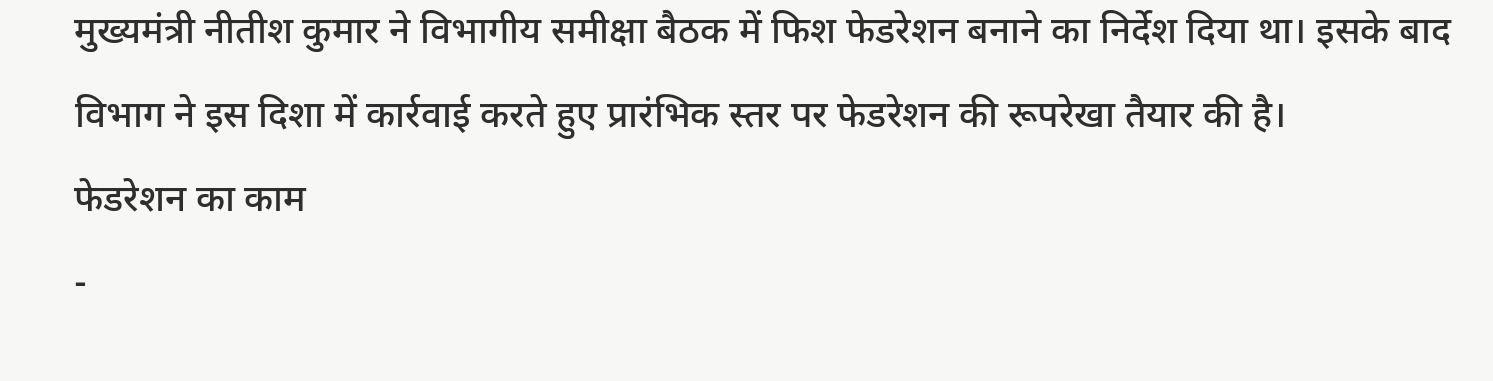मुख्यमंत्री नीतीश कुमार ने विभागीय समीक्षा बैठक में फिश फेडरेशन बनाने का निर्देश दिया था। इसके बाद विभाग ने इस दिशा में कार्रवाई करते हुए प्रारंभिक स्तर पर फेडरेशन की रूपरेखा तैयार की है।
फेडरेशन का काम
-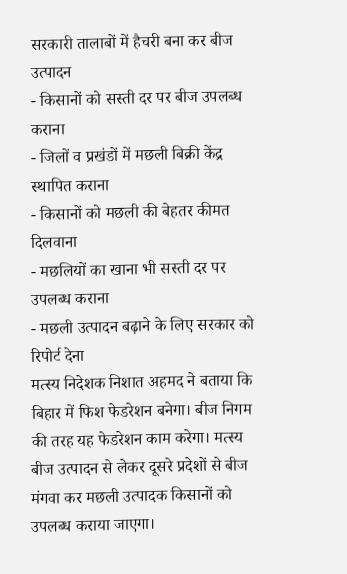सरकारी तालाबों में हैचरी बना कर बीज उत्पादन
- किसानों को सस्ती दर पर बीज उपलब्ध कराना
- जिलों व प्रखंडों में मछली बिक्री केंद्र स्थापित कराना
- किसानों को मछली की बेहतर कीमत दिलवाना
- मछलियों का खाना भी सस्ती दर पर उपलब्ध कराना
- मछली उत्पादन बढ़ाने के लिए सरकार को रिपोर्ट देना
मत्स्य निदेशक निशात अहमद ने बताया कि बिहार में फिश फेडरेशन बनेगा। बीज निगम की तरह यह फेडरेशन काम करेगा। मत्स्य बीज उत्पादन से लेकर दूसरे प्रदेशों से बीज मंगवा कर मछली उत्पादक किसानों को उपलब्ध कराया जाएगा।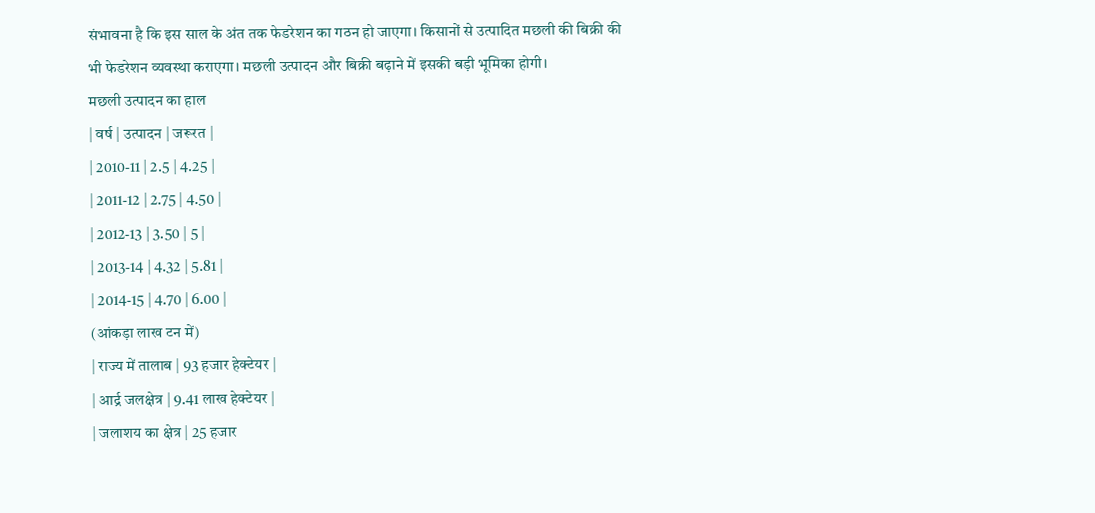संभावना है कि इस साल के अंत तक फेडरेशन का गठन हो जाएगा। किसानों से उत्पादित मछली की बिक्री की भी फेडरेशन व्यवस्था कराएगा। मछली उत्पादन और बिक्री बढ़ाने में इसकी बड़ी भूमिका होगी।
मछली उत्पादन का हाल
| वर्ष | उत्पादन | जरूरत |
| 2010-11 | 2.5 | 4.25 |
| 2011-12 | 2.75 | 4.50 |
| 2012-13 | 3.50 | 5 |
| 2013-14 | 4.32 | 5.81 |
| 2014-15 | 4.70 | 6.00 |
(आंकड़ा लाख टन में)
| राज्य में तालाब | 93 हजार हेक्टेयर |
| आर्द्र जलक्षेत्र | 9.41 लाख हेक्टेयर |
| जलाशय का क्षेत्र | 25 हजार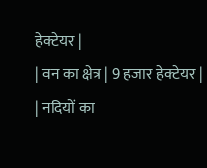हेक्टेयर |
| वन का क्षेत्र | 9 हजार हेक्टेयर |
| नदियों का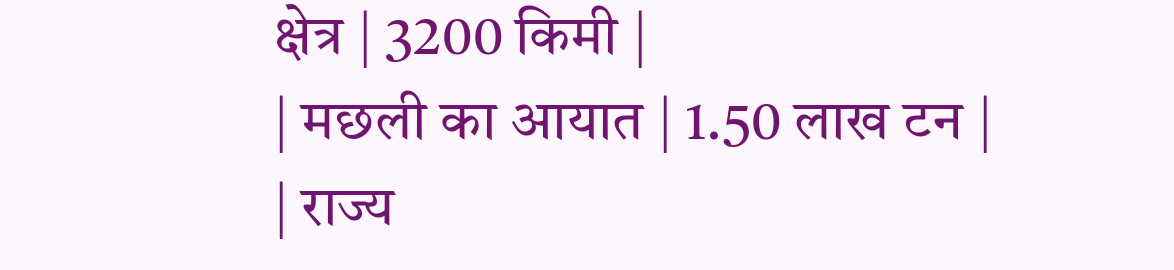क्षेत्र | 3200 किमी |
| मछली का आयात | 1.50 लाख टन |
| राज्य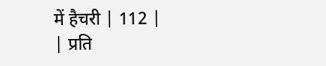में हैचरी | 112 |
| प्रति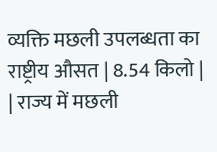व्यक्ति मछली उपलब्धता का राष्ट्रीय औसत | 8.54 किलो |
| राज्य में मछली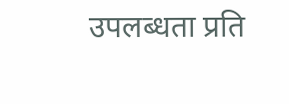उपलब्धता प्रति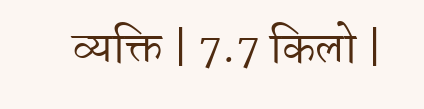व्यक्ति | 7.7 किलो |